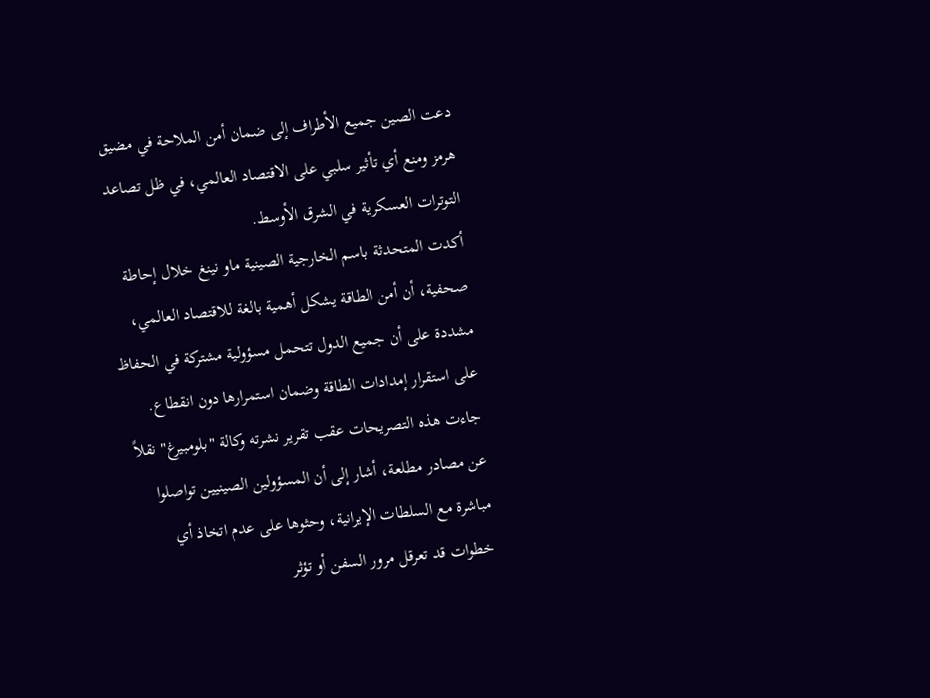دعت الصين جميع الأطراف إلى ضمان أمن الملاحة في مضيق هرمز ومنع أي تأثير سلبي على الاقتصاد العالمي، في ظل تصاعد التوترات العسكرية في الشرق الأوسط.
أكدت المتحدثة باسم الخارجية الصينية ماو نينغ خلال إحاطة صحفية، أن أمن الطاقة يشكل أهمية بالغة للاقتصاد العالمي، مشددة على أن جميع الدول تتحمل مسؤولية مشتركة في الحفاظ على استقرار إمدادات الطاقة وضمان استمرارها دون انقطاع.
جاءت هذه التصريحات عقب تقرير نشرته وكالة "بلومبيرغ" نقلاً عن مصادر مطلعة، أشار إلى أن المسؤولين الصينيين تواصلوا مباشرة مع السلطات الإيرانية، وحثوها على عدم اتخاذ أي خطوات قد تعرقل مرور السفن أو تؤثر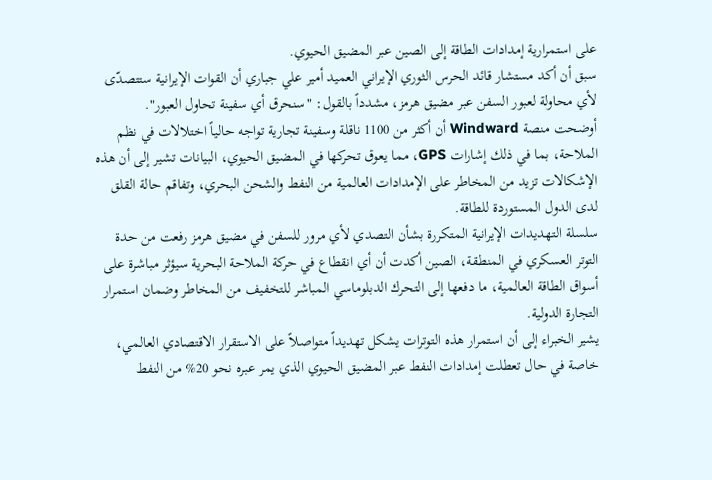على استمرارية إمدادات الطاقة إلى الصين عبر المضيق الحيوي.
سبق أن أكد مستشار قائد الحرس الثوري الإيراني العميد أمير علي جباري أن القوات الإيرانية ستتصدّى لأي محاولة لعبور السفن عبر مضيق هرمز، مشدداً بالقول: "سنحرق أي سفينة تحاول العبور".
أوضحت منصة Windward أن أكثر من 1100 ناقلة وسفينة تجارية تواجه حالياً اختلالات في نظم الملاحة، بما في ذلك إشارات GPS، مما يعوق تحركها في المضيق الحيوي، البيانات تشير إلى أن هذه الإشكالات تزيد من المخاطر على الإمدادات العالمية من النفط والشحن البحري، وتفاقم حالة القلق لدى الدول المستوردة للطاقة.
سلسلة التهديدات الإيرانية المتكررة بشأن التصدي لأي مرور للسفن في مضيق هرمز رفعت من حدة التوتر العسكري في المنطقة، الصين أكدت أن أي انقطاع في حركة الملاحة البحرية سيؤثر مباشرة على أسواق الطاقة العالمية، ما دفعها إلى التحرك الدبلوماسي المباشر للتخفيف من المخاطر وضمان استمرار التجارة الدولية.
يشير الخبراء إلى أن استمرار هذه التوترات يشكل تهديداً متواصلاً على الاستقرار الاقتصادي العالمي، خاصة في حال تعطلت إمدادات النفط عبر المضيق الحيوي الذي يمر عبره نحو 20% من النفط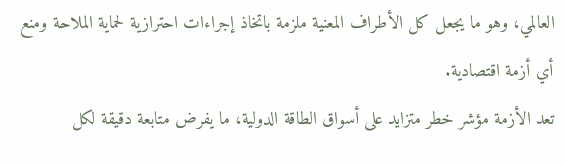العالمي، وهو ما يجعل كل الأطراف المعنية ملزمة باتخاذ إجراءات احترازية لحماية الملاحة ومنع أي أزمة اقتصادية.
تعد الأزمة مؤشر خطر متزايد على أسواق الطاقة الدولية، ما يفرض متابعة دقيقة لكل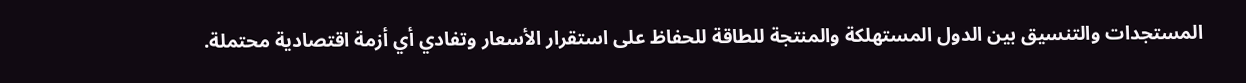المستجدات والتنسيق بين الدول المستهلكة والمنتجة للطاقة للحفاظ على استقرار الأسعار وتفادي أي أزمة اقتصادية محتملة.